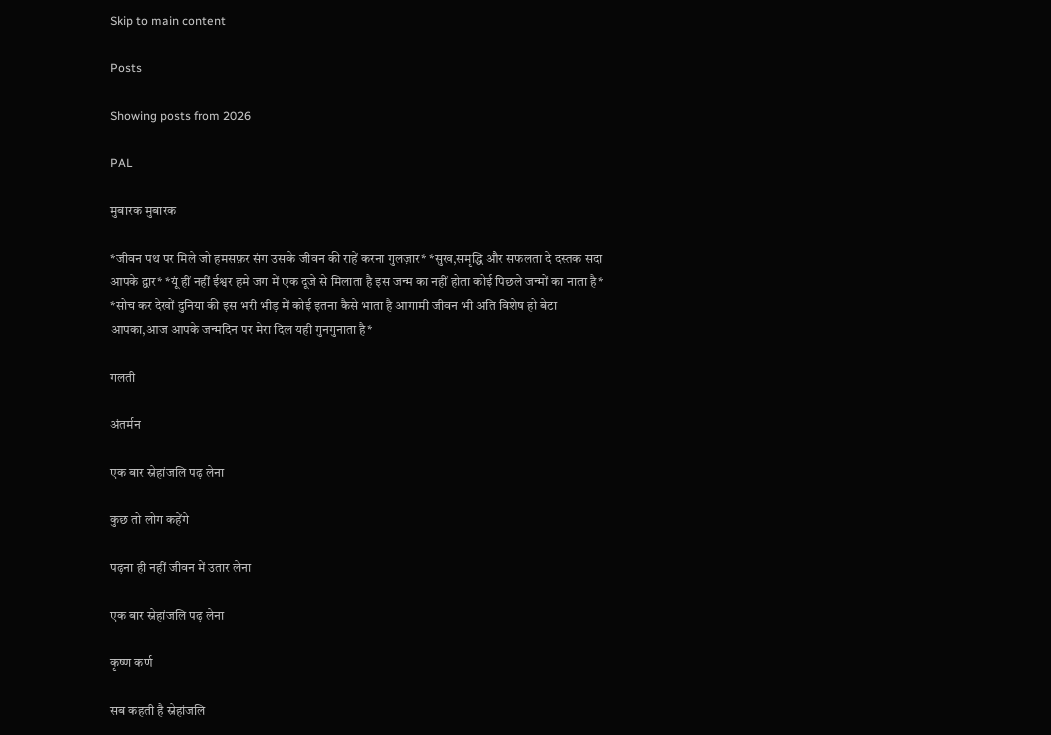Skip to main content

Posts

Showing posts from 2026

PAL

मुबारक मुबारक

*जीवन पथ पर मिले जो हमसफ़र संग उसके जीवन की राहें करना गुलज़ार* *सुख,समृद्धि और सफलता दे दस्तक सदा आपके द्वार* *यूं हीं नहीं ईश्वर हमे जग में एक दूजे से मिलाता है इस जन्म का नहीं होता कोई पिछले जन्मों का नाता है* *सोच कर देखों दुनिया की इस भरी भीड़ में कोई इतना कैसे भाता है आगामी जीवन भी अति विशेष हो बेटा आपका,आज आपके जन्मदिन पर मेरा दिल यही गुनगुनाता है*

गलती

अंतर्मन

एक बार स्नेहांजलि पढ़ लेना

कुछ तो लोग कहेंगे

पढ़ना ही नहीं जीवन में उतार लेना

एक बार स्नेहांजलि पढ़ लेना

कृष्ण कर्ण

सब कहती है स्नेहांजलि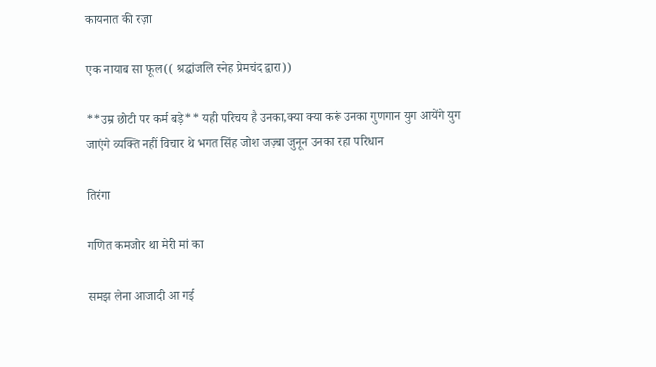कायनात की रज़ा

एक नायाब सा फूल(( श्रद्धांजलि स्नेह प्रेमचंद द्वारा))

**उम्र छोटी पर कर्म बड़े** यही परिचय है उनका,क्या क्या करूं उनका गुणगान युग आयेंगे युग जाएंगे व्यक्ति नहीं विचार थे भगत सिंह जोश जज़्बा जुनून उनका रहा परिधान

तिरंगा

गणित कमजोर था मेरी मां का

समझ लेना आजादी आ गई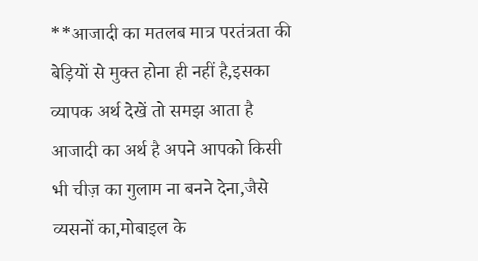**आजादी का मतलब मात्र परतंत्रता की बेड़ियों से मुक्त होना ही नहीं है,इसका व्यापक अर्थ देखें तो समझ आता है आजादी का अर्थ है अपने आपको किसी भी चीज़ का गुलाम ना बनने देना,जैसे व्यसनों का,मोबाइल के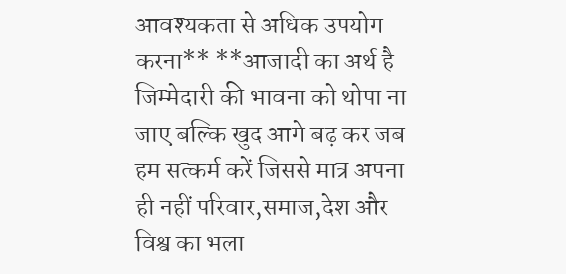आवश्यकता से अधिक उपयोग करना** **आजादी का अर्थ है जिम्मेदारी की भावना को थोपा ना जाए बल्कि खुद आगे बढ़ कर जब हम सत्कर्म करें जिससे मात्र अपना ही नहीं परिवार,समाज,देश और विश्व का भला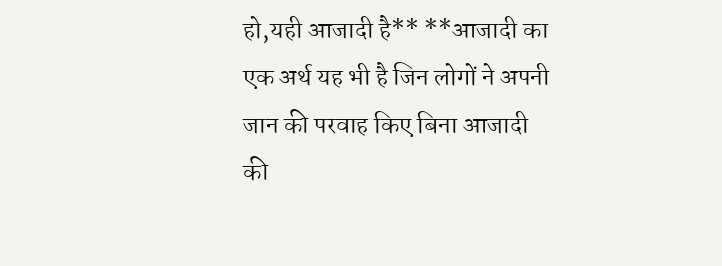हो,यही आजादी है** **आजादी का एक अर्थ यह भी है जिन लोगों ने अपनी जान की परवाह किए बिना आजादी की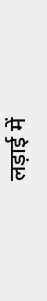लड़ाई में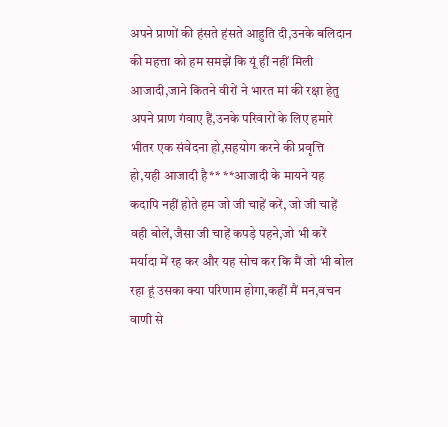अपने प्राणों की हंसते हंसते आहुति दी,उनके बलिदान की महत्ता को हम समझें कि यूं हीं नहीं मिली आजादी,जाने कितने वीरों ने भारत मां की रक्षा हेतु अपने प्राण गंवाए हैं,उनके परिवारों के लिए हमारे भीतर एक संवेदना हो,सहयोग करने की प्रवृत्ति हो,यही आजादी है** **आजादी के मायने यह कदापि नहीं होते हम जो जी चाहें करें, जो जी चाहें वही बोलें,जैसा जी चाहें कपड़े पहने,जो भी करें मर्यादा में रह कर और यह सोच कर कि मैं जो भी बोल रहा हूं उसका क्या परिणाम होगा,कहीं मैं मन,वचन वाणी से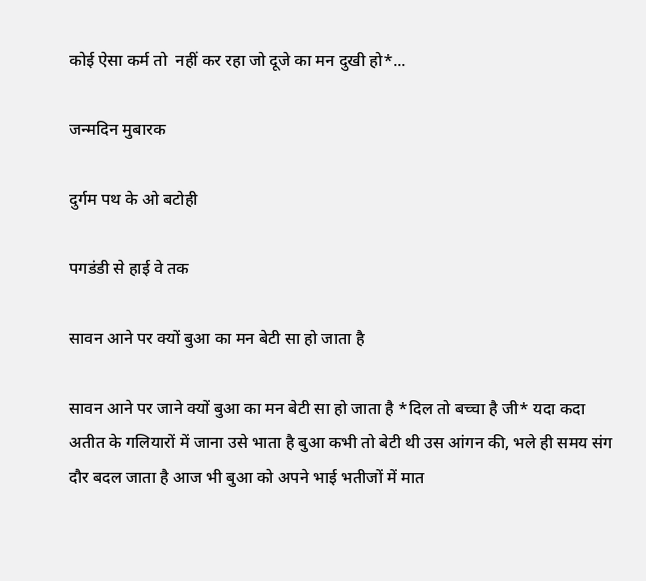कोई ऐसा कर्म तो  नहीं कर रहा जो दूजे का मन दुखी हो*...

जन्मदिन मुबारक

दुर्गम पथ के ओ बटोही

पगडंडी से हाई वे तक

सावन आने पर क्यों बुआ का मन बेटी सा हो जाता है

सावन आने पर जाने क्यों बुआ का मन बेटी सा हो जाता है *दिल तो बच्चा है जी* यदा कदा अतीत के गलियारों में जाना उसे भाता है बुआ कभी तो बेटी थी उस आंगन की, भले ही समय संग दौर बदल जाता है आज भी बुआ को अपने भाई भतीजों में मात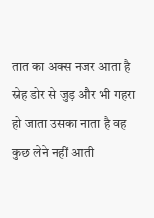तात का अक्स नजर आता है स्नेह डोर से जुड़ और भी गहरा हो जाता उसका नाता है वह कुछ लेने नहीं आती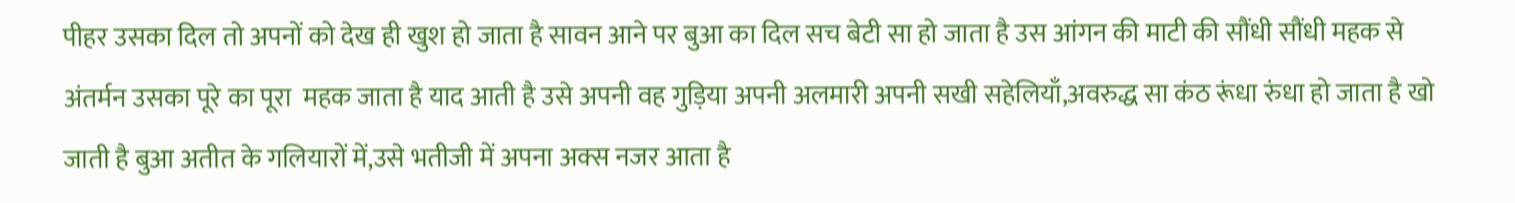पीहर उसका दिल तो अपनों को देख ही खुश हो जाता है सावन आने पर बुआ का दिल सच बेटी सा हो जाता है उस आंगन की माटी की सौंधी सौंधी महक से अंतर्मन उसका पूरे का पूरा  महक जाता है याद आती है उसे अपनी वह गुड़िया अपनी अलमारी अपनी सखी सहेलियाँ,अवरुद्ध सा कंठ रूंधा रुंधा हो जाता है खो जाती है बुआ अतीत के गलियारों में,उसे भतीजी में अपना अक्स नजर आता है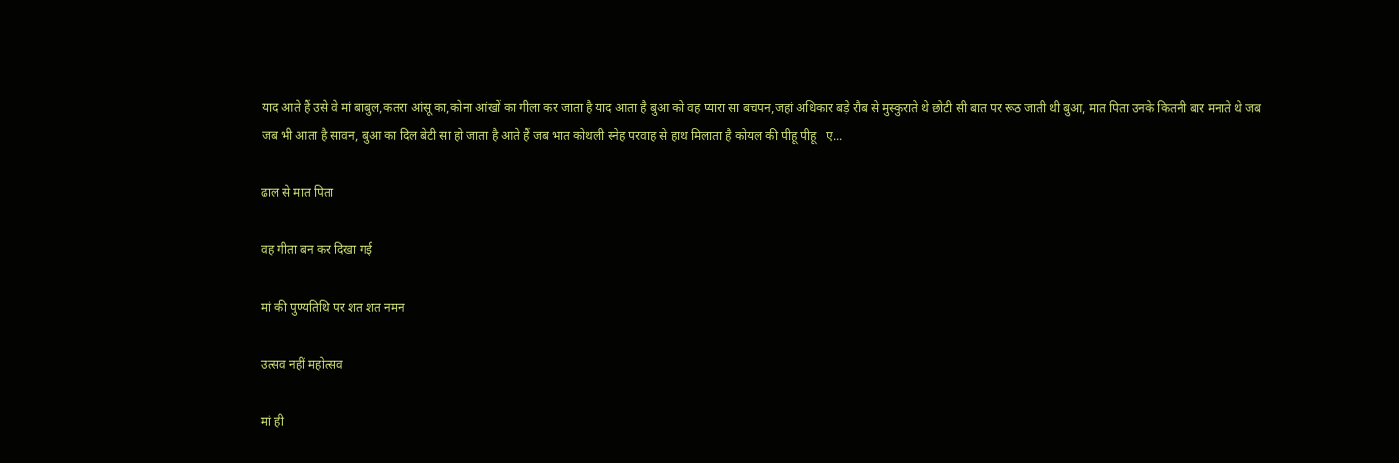याद आते हैं उसे वे मां बाबुल,कतरा आंसू का,कोना आंखों का गीला कर जाता है याद आता है बुआ को वह प्यारा सा बचपन,जहां अधिकार बड़े रौब से मुस्कुराते थे छोटी सी बात पर रूठ जाती थी बुआ, मात पिता उनके कितनी बार मनाते थे जब जब भी आता है सावन, बुआ का दिल बेटी सा हो जाता है आते हैं जब भात कोथली स्नेह परवाह से हाथ मिलाता है कोयल की पीहू पीहू   ए...

ढाल से मात पिता

वह गीता बन कर दिखा गई

मां की पुण्यतिथि पर शत शत नमन

उत्सव नहीं महोत्सव

मां ही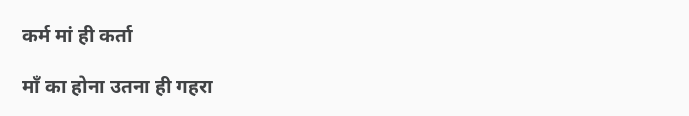कर्म मां ही कर्ता

माँ का होना उतना ही गहरा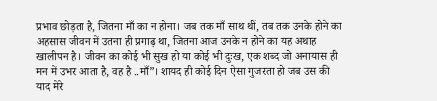प्रभाव छोड़ता है, जितना माँ का न होना। जब तक माँ साथ थीं, तब तक उनके होने का अहसास जीवन में उतना ही प्रगाढ़ था, जितना आज उनके न होने का यह अथाह खालीपन है। जीवन का कोई भी सुख हो या कोई भी दुःख, एक शब्द जो अनायास ही मन में उभर आता है, वह है ..माँ”। शायद ही कोई दिन ऐसा गुजरता हो जब उस की याद मेरे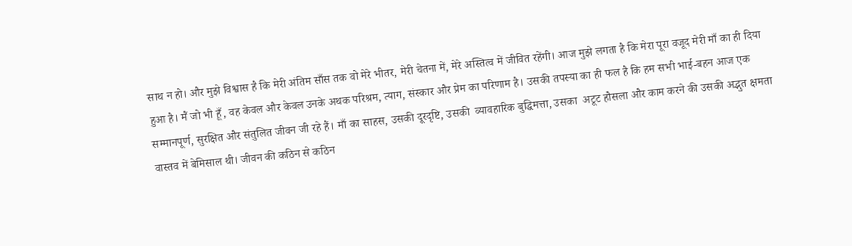साथ न हो। और मुझे विश्वास है कि मेरी अंतिम साँस तक वो मेरे भीतर, मेरी चेतना में, मेरे अस्तित्व में जीवित रहेंगी। आज मुझे लगता है कि मेरा पूरा वजूद मेरी माँ का ही दिया हुआ है। मैं जो भी हूँ, वह केवल और केवल उनके अथक परिश्रम, त्याग, संस्कार और प्रेम का परिणाम है। उसकी तपस्या का ही फल है कि हम सभी भाई-बहन आज एक सम्मानपूर्ण, सुरक्षित और संतुलित जीवन जी रहे हैं। माँ का साहस, उसकी दूरदृष्टि, उसकी  व्यावहारिक बुद्धिमत्ता, उसका  अटूट हौसला और काम करने की उसकी अद्भुत क्षमता वास्तव में बेमिसाल थी। जीवन की कठिन से कठिन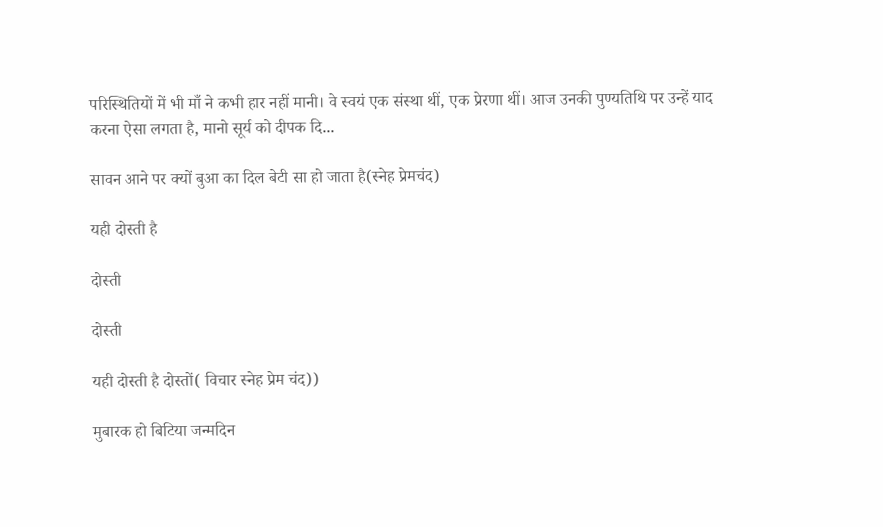परिस्थितियों में भी माँ ने कभी हार नहीं मानी। वे स्वयं एक संस्था थीं, एक प्रेरणा थीं। आज उनकी पुण्यतिथि पर उन्हें याद करना ऐसा लगता है, मानो सूर्य को दीपक दि...

सावन आने पर क्यों बुआ का दिल बेटी सा हो जाता है(स्नेह प्रेमचंद)

यही दोस्ती है

दोस्ती

दोस्ती

यही दोस्ती है दोस्तों( विचार स्नेह प्रेम चंद))

मुबारक हो बिटिया जन्मदिन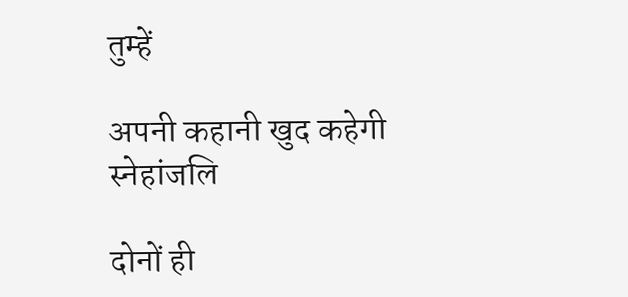तुम्हें

अपनी कहानी खुद कहेगी स्नेहांजलि

दोनों ही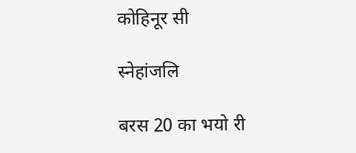कोहिनूर सी

स्नेहांजलि

बरस 20 का भयो री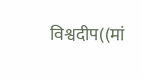विश्वदीप((मां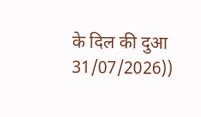के दिल की दुआ 31/07/2026))